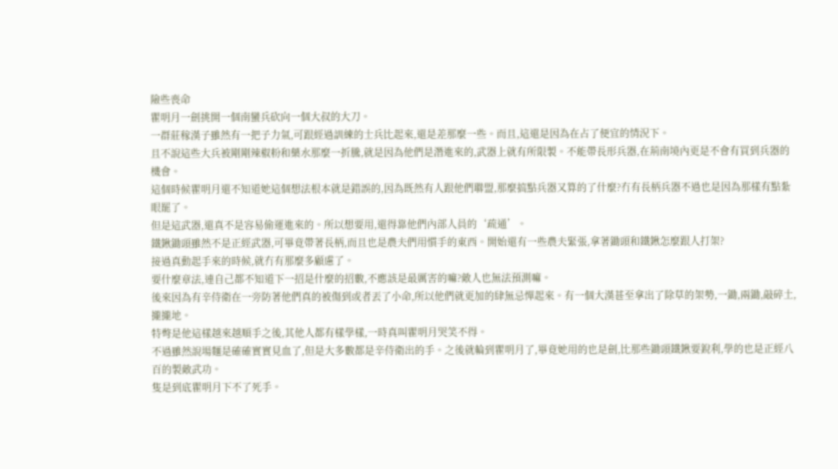險些喪命
瞿明月一劍挑開一個南蠻兵砍向一個大叔的大刀。
一群莊稼漢子雖然有一把子力氣,可跟經過訓練的士兵比起來,還是差那麼一些。而且,這還是因為在占了便宜的情況下。
且不說這些大兵被剛剛辣椒粉和藥水那麼一折騰,就是因為他們是潛進來的,武器上就有所限製。不能帶長形兵器,在荊南境內更是不會有買到兵器的機會。
這個時候瞿明月還不知道她這個想法根本就是錯誤的,因為既然有人跟他們聯盟,那麼搞點兵器又算的了什麼?冇有長柄兵器不過也是因為那樣有點紮眼罷了。
但是這武器,還真不是容易偷運進來的。所以想要用,還得靠他們內部人員的‘疏通’。
鐵鍬鋤頭雖然不是正經武器,可畢竟帶著長柄,而且也是農夫們用慣手的東西。開始還有一些農夫緊張,拿著鋤頭和鐵鍬怎麼跟人打架?
接過真動起手來的時候,就冇有那麼多顧慮了。
要什麼章法,連自己都不知道下一招是什麼的招數,不應該是最厲害的嘛?敵人也無法預測嘛。
後來因為有辛侍衛在一旁防著他們真的被傷到或者丟了小命,所以他們就更加的肆無忌憚起來。有一個大漢甚至拿出了除草的架勢,一鋤,兩鋤,敲碎土,攏攏地。
特彆是他這樣越來越順手之後,其他人都有樣學樣,一時真叫瞿明月哭笑不得。
不過雖然說場麵是確確實實見血了,但是大多數都是辛侍衛出的手。之後就輪到瞿明月了,畢竟她用的也是劍,比那些鋤頭鐵鍬要銳利,學的也是正經八百的製敵武功。
隻是到底瞿明月下不了死手。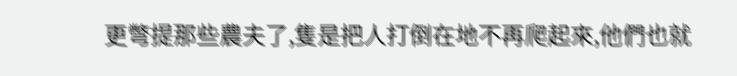更彆提那些農夫了,隻是把人打倒在地不再爬起來,他們也就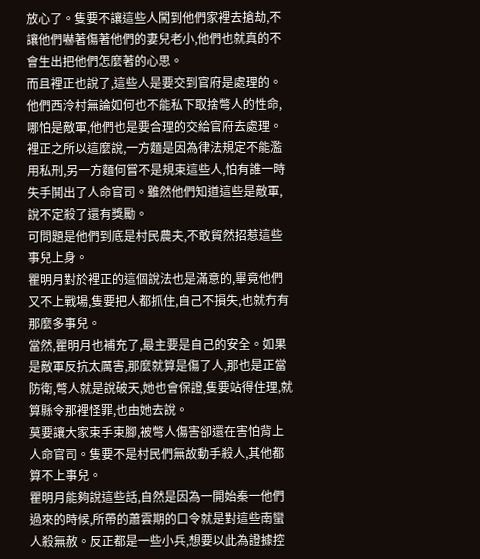放心了。隻要不讓這些人闖到他們家裡去搶劫,不讓他們嚇著傷著他們的妻兒老小,他們也就真的不會生出把他們怎麼著的心思。
而且裡正也說了,這些人是要交到官府是處理的。
他們西泠村無論如何也不能私下取捨彆人的性命,哪怕是敵軍,他們也是要合理的交給官府去處理。
裡正之所以這麼說,一方麵是因為律法規定不能濫用私刑,另一方麵何嘗不是規束這些人,怕有誰一時失手鬨出了人命官司。雖然他們知道這些是敵軍,說不定殺了還有獎勵。
可問題是他們到底是村民農夫,不敢貿然招惹這些事兒上身。
瞿明月對於裡正的這個說法也是滿意的,畢竟他們又不上戰場,隻要把人都抓住,自己不損失,也就冇有那麼多事兒。
當然,瞿明月也補充了,最主要是自己的安全。如果是敵軍反抗太厲害,那麼就算是傷了人,那也是正當防衛,彆人就是說破天,她也會保證,隻要站得住理,就算縣令那裡怪罪,也由她去說。
莫要讓大家束手束腳,被彆人傷害卻還在害怕背上人命官司。隻要不是村民們無故動手殺人,其他都算不上事兒。
瞿明月能夠說這些話,自然是因為一開始秦一他們過來的時候,所帶的蕭雲期的口令就是對這些南蠻人殺無赦。反正都是一些小兵,想要以此為證據控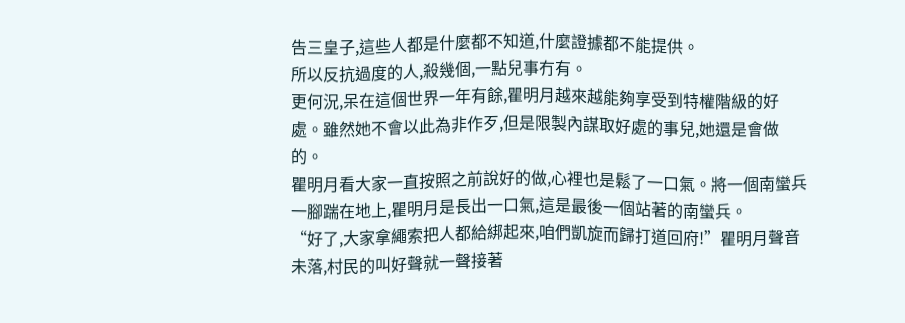告三皇子,這些人都是什麼都不知道,什麼證據都不能提供。
所以反抗過度的人,殺幾個,一點兒事冇有。
更何況,呆在這個世界一年有餘,瞿明月越來越能夠享受到特權階級的好處。雖然她不會以此為非作歹,但是限製內謀取好處的事兒,她還是會做的。
瞿明月看大家一直按照之前說好的做,心裡也是鬆了一口氣。將一個南蠻兵一腳踹在地上,瞿明月是長出一口氣,這是最後一個站著的南蠻兵。
“好了,大家拿繩索把人都給綁起來,咱們凱旋而歸打道回府!”瞿明月聲音未落,村民的叫好聲就一聲接著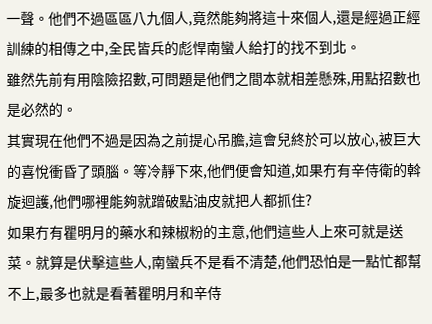一聲。他們不過區區八九個人,竟然能夠將這十來個人,還是經過正經訓練的相傳之中,全民皆兵的彪悍南蠻人給打的找不到北。
雖然先前有用陰險招數,可問題是他們之間本就相差懸殊,用點招數也是必然的。
其實現在他們不過是因為之前提心吊膽,這會兒終於可以放心,被巨大的喜悅衝昏了頭腦。等冷靜下來,他們便會知道,如果冇有辛侍衛的斡旋迴護,他們哪裡能夠就蹭破點油皮就把人都抓住?
如果冇有瞿明月的藥水和辣椒粉的主意,他們這些人上來可就是送菜。就算是伏擊這些人,南蠻兵不是看不清楚,他們恐怕是一點忙都幫不上,最多也就是看著瞿明月和辛侍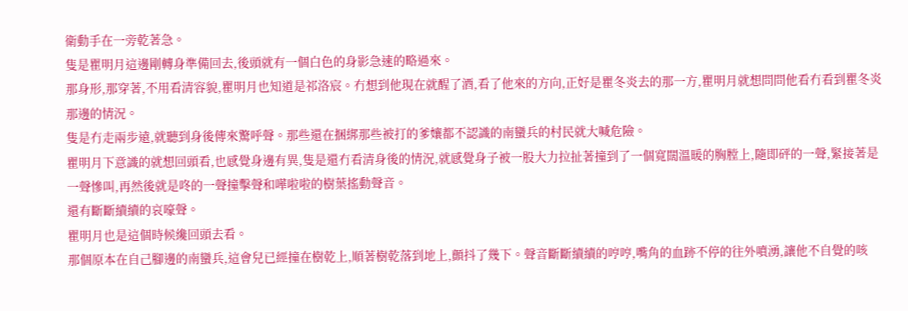衛動手在一旁乾著急。
隻是瞿明月這邊剛轉身準備回去,後頭就有一個白色的身影急速的略過來。
那身形,那穿著,不用看清容貌,瞿明月也知道是祁洛宸。冇想到他現在就醒了酒,看了他來的方向,正好是瞿冬炎去的那一方,瞿明月就想問問他看冇看到瞿冬炎那邊的情況。
隻是冇走兩步遠,就聽到身後傳來驚呼聲。那些還在捆綁那些被打的爹孃都不認識的南蠻兵的村民就大喊危險。
瞿明月下意識的就想回頭看,也感覺身邊有異,隻是還冇看清身後的情況,就感覺身子被一股大力拉扯著撞到了一個寬闊溫暖的胸膛上,隨即砰的一聲,緊接著是一聲慘叫,再然後就是咚的一聲撞擊聲和嘩啦啦的樹葉搖動聲音。
還有斷斷續續的哀嚎聲。
瞿明月也是這個時候纔回頭去看。
那個原本在自己腳邊的南蠻兵,這會兒已經撞在樹乾上,順著樹乾落到地上,顫抖了幾下。聲音斷斷續續的哼哼,嘴角的血跡不停的往外噴湧,讓他不自覺的咳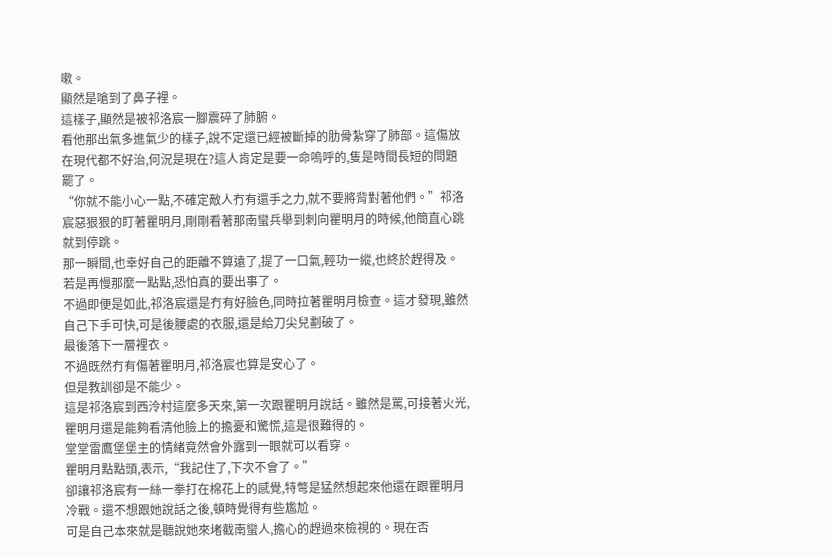嗽。
顯然是嗆到了鼻子裡。
這樣子,顯然是被祁洛宸一腳震碎了肺腑。
看他那出氣多進氣少的樣子,說不定還已經被斷掉的肋骨紮穿了肺部。這傷放在現代都不好治,何況是現在?這人肯定是要一命嗚呼的,隻是時間長短的問題罷了。
“你就不能小心一點,不確定敵人冇有還手之力,就不要將背對著他們。”祁洛宸惡狠狠的盯著瞿明月,剛剛看著那南蠻兵舉到刺向瞿明月的時候,他簡直心跳就到停跳。
那一瞬間,也幸好自己的距離不算遠了,提了一口氣,輕功一縱,也終於趕得及。
若是再慢那麼一點點,恐怕真的要出事了。
不過即便是如此,祁洛宸還是冇有好臉色,同時拉著瞿明月檢查。這才發現,雖然自己下手可快,可是後腰處的衣服,還是給刀尖兒劃破了。
最後落下一層裡衣。
不過既然冇有傷著瞿明月,祁洛宸也算是安心了。
但是教訓卻是不能少。
這是祁洛宸到西泠村這麼多天來,第一次跟瞿明月說話。雖然是罵,可接著火光,瞿明月還是能夠看清他臉上的擔憂和驚慌,這是很難得的。
堂堂雷鷹堡堡主的情緒竟然會外露到一眼就可以看穿。
瞿明月點點頭,表示,“我記住了,下次不會了。”
卻讓祁洛宸有一絲一拳打在棉花上的感覺,特彆是猛然想起來他還在跟瞿明月冷戰。還不想跟她說話之後,頓時覺得有些尷尬。
可是自己本來就是聽說她來堵截南蠻人,擔心的趕過來檢視的。現在否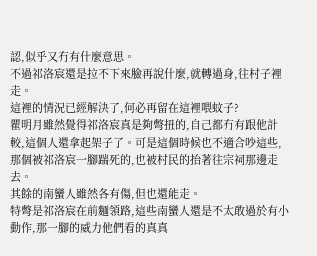認,似乎又冇有什麼意思。
不過祁洛宸還是拉不下來臉再說什麼,就轉過身,往村子裡走。
這裡的情況已經解決了,何必再留在這裡喂蚊子?
瞿明月雖然覺得祁洛宸真是夠彆扭的,自己都冇有跟他計較,這個人還拿起架子了。可是這個時候也不適合吵這些,那個被祁洛宸一腳踹死的,也被村民的抬著往宗祠那邊走去。
其餘的南蠻人雖然各有傷,但也還能走。
特彆是祁洛宸在前麵領路,這些南蠻人還是不太敢過於有小動作,那一腳的威力他們看的真真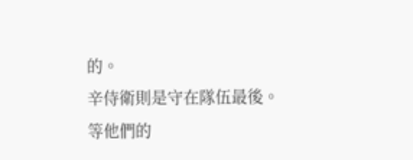的。
辛侍衛則是守在隊伍最後。
等他們的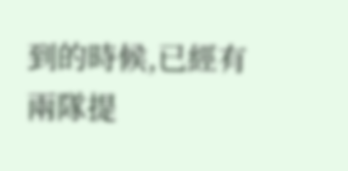到的時候,已經有兩隊提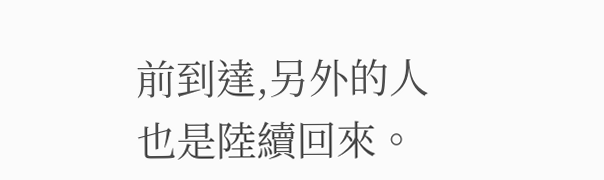前到達,另外的人也是陸續回來。